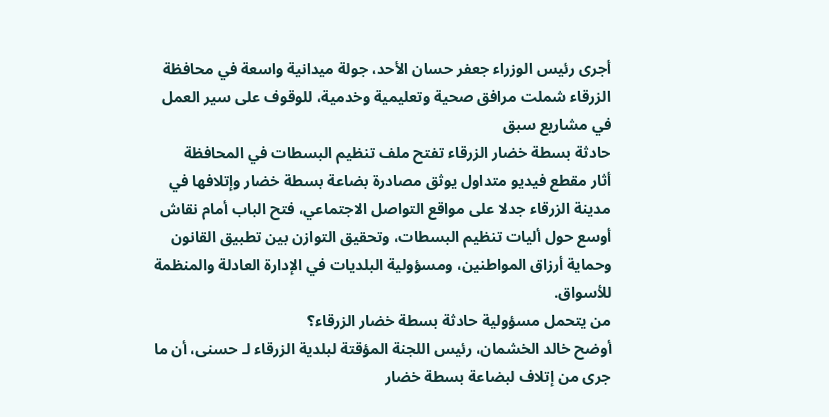أجرى رئيس الوزراء جعفر حسان الأحد، جولة ميدانية واسعة في محافظة الزرقاء شملت مرافق صحية وتعليمية وخدمية، للوقوف على سير العمل في مشاريع سبق
حادثة بسطة خضار الزرقاء تفتح ملف تنظيم البسطات في المحافظة
أثار مقطع فيديو متداول يوثق مصادرة بضاعة بسطة خضار وإتلافها في مدينة الزرقاء جدلا على مواقع التواصل الاجتماعي، فتح الباب أمام نقاش أوسع حول أليات تنظيم البسطات، وتحقيق التوازن بين تطبيق القانون وحماية أرزاق المواطنين، ومسؤولية البلديات في الإدارة العادلة والمنظمة للأسواق.
من يتحمل مسؤولية حادثة بسطة خضار الزرقاء؟
أوضح خالد الخشمان، رئيس اللجنة المؤقتة لبلدية الزرقاء لـ حسنى، أن ما جرى من إتلاف لبضاعة بسطة خضار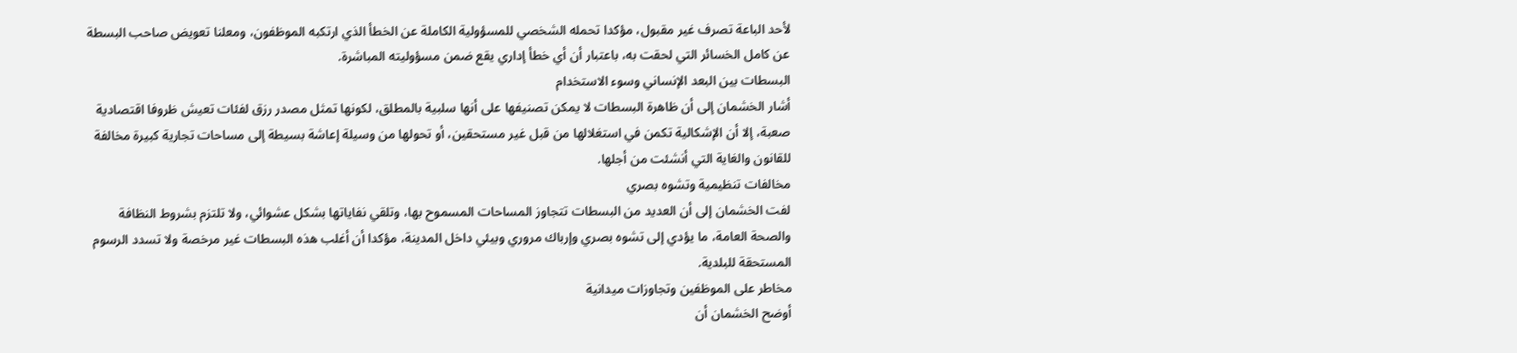لأحد الباعة تصرف غير مقبول، مؤكدا تحمله الشخصي للمسؤولية الكاملة عن الخطأ الذي ارتكبه الموظفون، ومعلنا تعويض صاحب البسطة عن كامل الخسائر التي لحقت به، باعتبار أن أي خطأ إداري يقع ضمن مسؤوليته المباشرة.
البسطات بين البعد الإنساني وسوء الاستخدام
أشار الخشمان إلى أن ظاهرة البسطات لا يمكن تصنيفها على أنها سلبية بالمطلق، لكونها تمثل مصدر رزق لفئات تعيش ظروفا اقتصادية صعبة، إلا أن الإشكالية تكمن في استغلالها من قبل غير مستحقين، أو تحولها من وسيلة إعاشة بسيطة إلى مساحات تجارية كبيرة مخالفة للقانون والغاية التي أنشئت من أجلها.
مخالفات تنظيمية وتشوه بصري
لفت الخشمان إلى أن العديد من البسطات تتجاوز المساحات المسموح بها، وتلقي نفاياتها بشكل عشوائي، ولا تلتزم بشروط النظافة والصحة العامة، ما يؤدي إلى تشوه بصري وإرباك مروري وبيئي داخل المدينة، مؤكدا أن أغلب هذه البسطات غير مرخصة ولا تسدد الرسوم المستحقة للبلدية.
مخاطر على الموظفين وتجاوزات ميدانية
أوضح الخشمان أن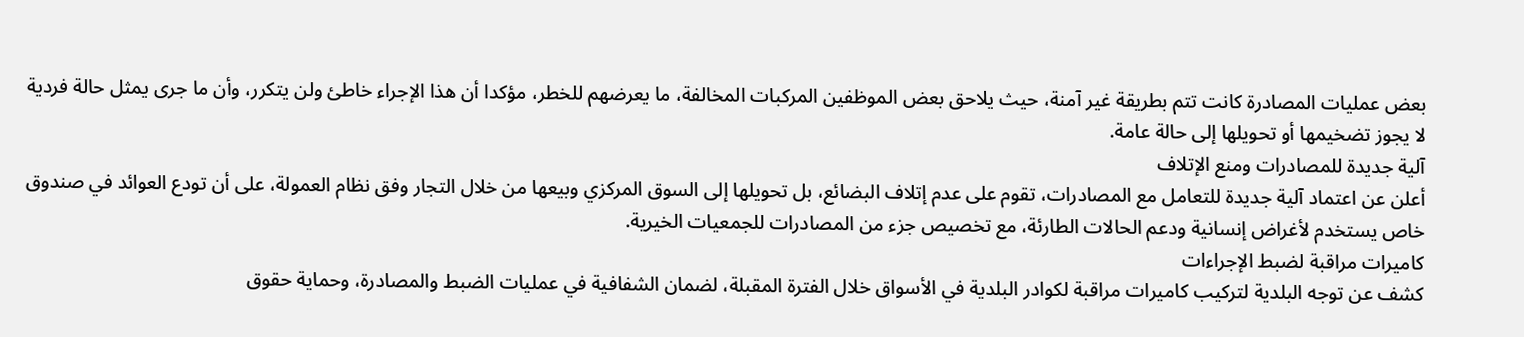بعض عمليات المصادرة كانت تتم بطريقة غير آمنة، حيث يلاحق بعض الموظفين المركبات المخالفة، ما يعرضهم للخطر، مؤكدا أن هذا الإجراء خاطئ ولن يتكرر، وأن ما جرى يمثل حالة فردية لا يجوز تضخيمها أو تحويلها إلى حالة عامة.
آلية جديدة للمصادرات ومنع الإتلاف
أعلن عن اعتماد آلية جديدة للتعامل مع المصادرات، تقوم على عدم إتلاف البضائع، بل تحويلها إلى السوق المركزي وبيعها من خلال التجار وفق نظام العمولة، على أن تودع العوائد في صندوق خاص يستخدم لأغراض إنسانية ودعم الحالات الطارئة، مع تخصيص جزء من المصادرات للجمعيات الخيرية.
كاميرات مراقبة لضبط الإجراءات
كشف عن توجه البلدية لتركيب كاميرات مراقبة لكوادر البلدية في الأسواق خلال الفترة المقبلة، لضمان الشفافية في عمليات الضبط والمصادرة، وحماية حقوق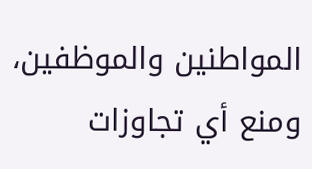المواطنين والموظفين، ومنع أي تجاوزات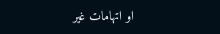او اتهامات غير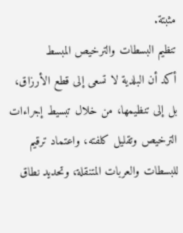مثبتة.
تنظيم البسطات والترخيص المبسط
أكد أن البلدية لا تسعى إلى قطع الأرزاق، بل إلى تنظيمها، من خلال تبسيط إجراءات الترخيص وتقليل كلفته، واعتماد ترقيم للبسطات والعربات المتنقلة، وتحديد نطاق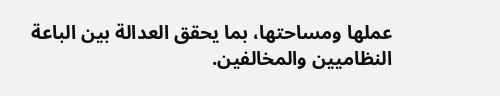عملها ومساحتها، بما يحقق العدالة بين الباعة النظاميين والمخالفين.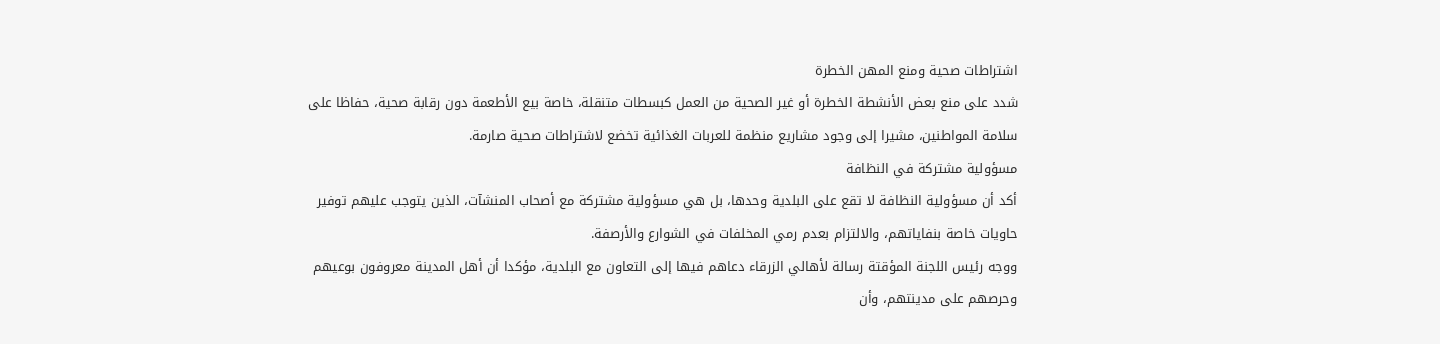اشتراطات صحية ومنع المهن الخطرة
شدد على منع بعض الأنشطة الخطرة أو غير الصحية من العمل كبسطات متنقلة، خاصة بيع الأطعمة دون رقابة صحية، حفاظا على سلامة المواطنين، مشيرا إلى وجود مشاريع منظمة للعربات الغذائية تخضع لاشتراطات صحية صارمة.
مسؤولية مشتركة في النظافة
أكد أن مسؤولية النظافة لا تقع على البلدية وحدها، بل هي مسؤولية مشتركة مع أصحاب المنشآت، الذين يتوجب عليهم توفير حاويات خاصة بنفاياتهم، والالتزام بعدم رمي المخلفات في الشوارع والأرصفة.
ووجه رئيس اللجنة المؤقتة رسالة لأهالي الزرقاء دعاهم فيها إلى التعاون مع البلدية، مؤكدا أن أهل المدينة معروفون بوعيهم وحرصهم على مدينتهم، وأن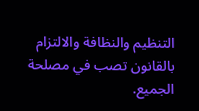التنظيم والنظافة والالتزام بالقانون تصب في مصلحة الجميع.